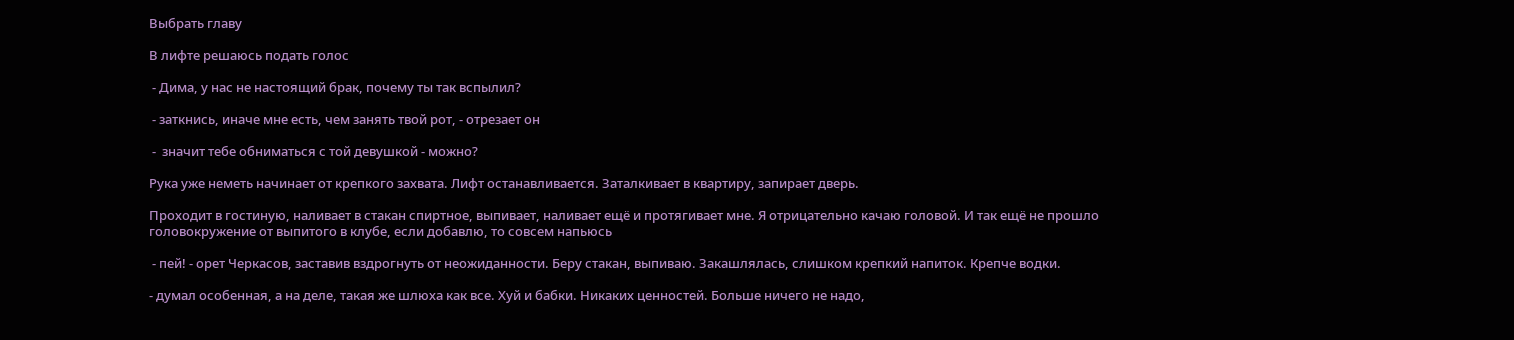Выбрать главу

В лифте решаюсь подать голос

 - Дима, у нас не настоящий брак, почему ты так вспылил?

 - заткнись, иначе мне есть, чем занять твой рот, - отрезает он

 -  значит тебе обниматься с той девушкой - можно?

Рука уже неметь начинает от крепкого захвата. Лифт останавливается. Заталкивает в квартиру, запирает дверь.

Проходит в гостиную, наливает в стакан спиртное, выпивает, наливает ещё и протягивает мне. Я отрицательно качаю головой. И так ещё не прошло головокружение от выпитого в клубе, если добавлю, то совсем напьюсь

 - пей! - орет Черкасов, заставив вздрогнуть от неожиданности. Беру стакан, выпиваю. Закашлялась, слишком крепкий напиток. Крепче водки.

- думал особенная, а на деле, такая же шлюха как все. Хуй и бабки. Никаких ценностей. Больше ничего не надо,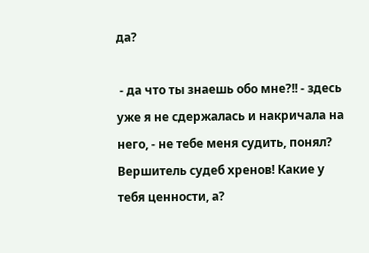да?

 - да что ты знаешь обо мне?!! - здесь уже я не сдержалась и накричала на него, - не тебе меня судить, понял? Вершитель судеб хренов! Какие у тебя ценности, а?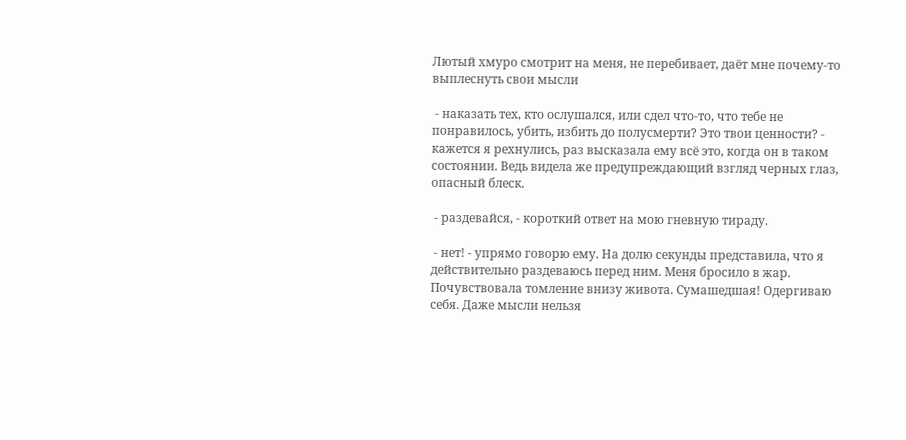Лютый хмуро смотрит на меня, не перебивает, даёт мне почему-то выплеснуть свои мысли

 - наказать тех, кто ослушался, или сдел что-то, что тебе не понравилось, убить, избить до полусмерти? Это твои ценности? - кажется я рехнулись, раз высказала ему всё это, когда он в таком состоянии. Ведь видела же предупреждающий взгляд черных глаз, опасный блеск.

 - раздевайся, - короткий ответ на мою гневную тираду.

 - нет! - упрямо говорю ему. На долю секунды представила, что я действительно раздеваюсь перед ним. Меня бросило в жар. Почувствовала томление внизу живота. Сумашедшая! Одергиваю себя. Даже мысли нельзя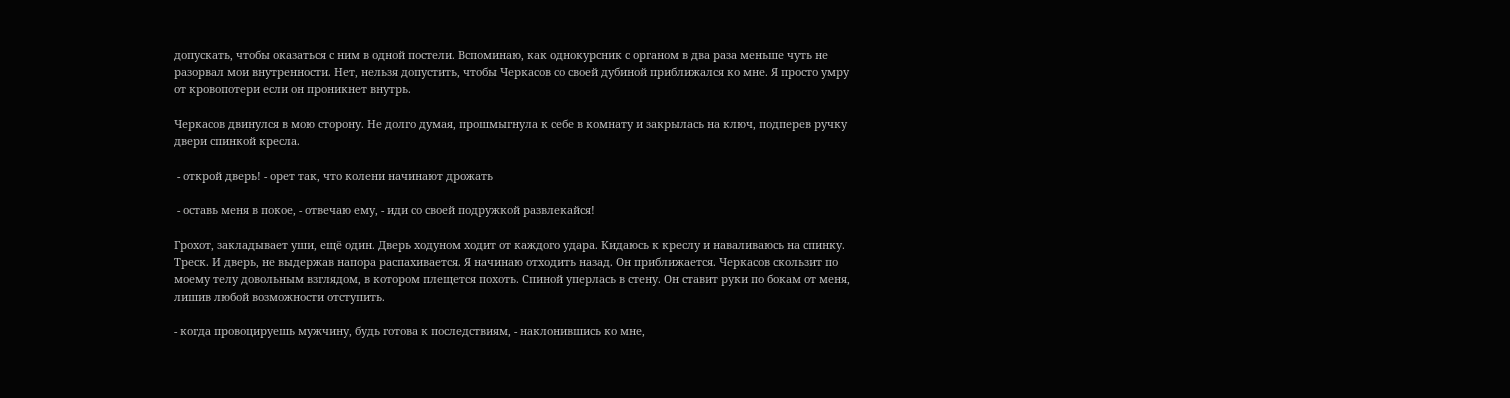допускать, чтобы оказаться с ним в одной постели. Вспоминаю, как однокурсник с органом в два раза меньше чуть не разорвал мои внутренности. Нет, нельзя допустить, чтобы Черкасов со своей дубиной приближался ко мне. Я просто умру от кровопотери если он проникнет внутрь.

Черкасов двинулся в мою сторону. Не долго думая, прошмыгнула к себе в комнату и закрылась на ключ, подперев ручку двери спинкой кресла.

 - открой дверь! - орет так, что колени начинают дрожать

 - оставь меня в покое, - отвечаю ему, - иди со своей подружкой развлекайся!

Грохот, закладывает уши, ещё один. Дверь ходуном ходит от каждого удара. Кидаюсь к креслу и наваливаюсь на спинку. Треск. И дверь, не выдержав напора распахивается. Я начинаю отходить назад. Он приближается. Черкасов скользит по моему телу довольным взглядом, в котором плещется похоть. Спиной уперлась в стену. Он ставит руки по бокам от меня, лишив любой возможности отступить.

- когда провоцируешь мужчину, будь готова к последствиям, - наклонившись ко мне,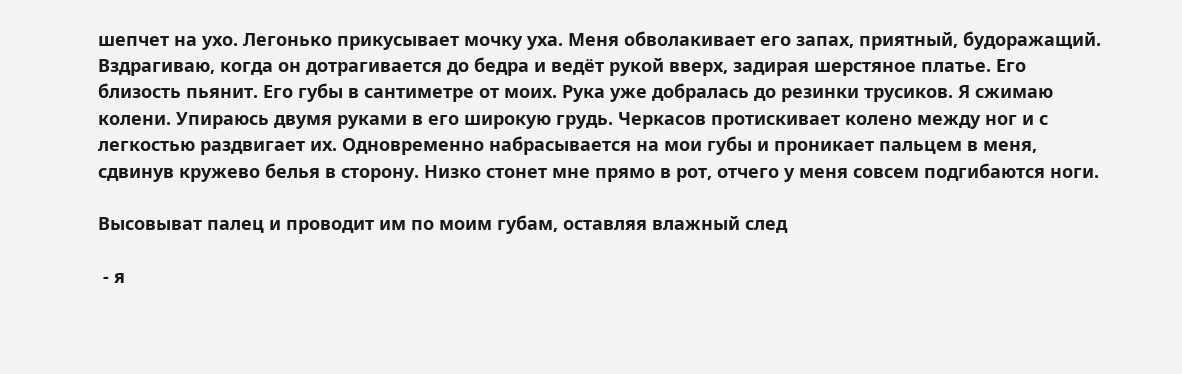шепчет на ухо. Легонько прикусывает мочку уха. Меня обволакивает его запах, приятный, будоражащий. Вздрагиваю, когда он дотрагивается до бедра и ведёт рукой вверх, задирая шерстяное платье. Его близость пьянит. Его губы в сантиметре от моих. Рука уже добралась до резинки трусиков. Я сжимаю колени. Упираюсь двумя руками в его широкую грудь. Черкасов протискивает колено между ног и с легкостью раздвигает их. Одновременно набрасывается на мои губы и проникает пальцем в меня, сдвинув кружево белья в сторону. Низко стонет мне прямо в рот, отчего у меня совсем подгибаются ноги.

Высовыват палец и проводит им по моим губам, оставляя влажный след

 - я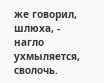же говорил, шлюха, - нагло ухмыляется, сволочь.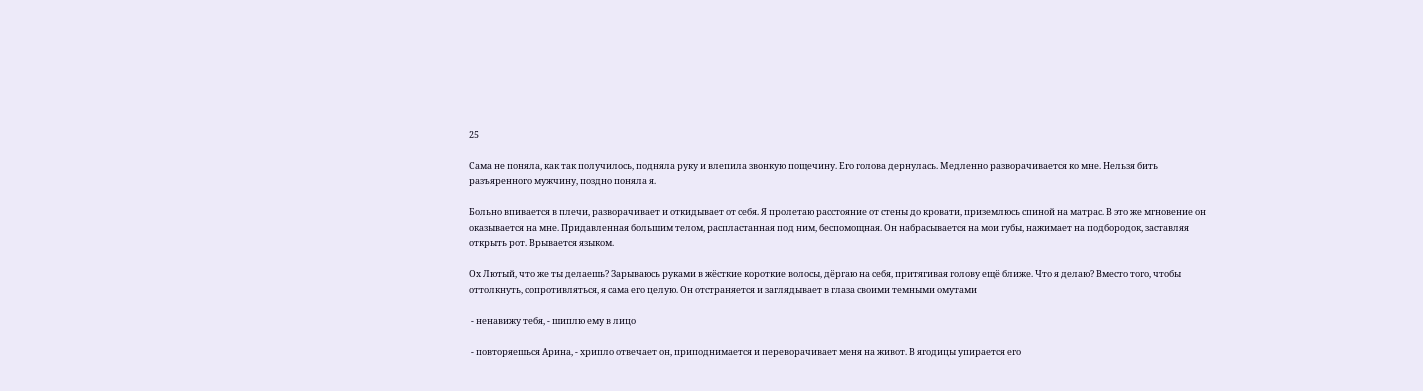25

Сама не поняла, как так получилось, подняла руку и влепила звонкую пощечину. Его голова дернулась. Медленно разворачивается ко мне. Нельзя бить разъяренного мужчину, поздно поняла я.

Больно впивается в плечи, разворачивает и откидывает от себя. Я пролетаю расстояние от стены до кровати, приземлюсь спиной на матрас. В это же мгновение он оказывается на мне. Придавленная большим телом, распластанная под ним, беспомощная. Он набрасывается на мои губы, нажимает на подбородок, заставляя открыть рот. Врывается языком.

Ох Лютый, что же ты делаешь? Зарываюсь руками в жёсткие короткие волосы, дёргаю на себя, притягивая голову ещё ближе. Что я делаю? Вместо того, чтобы оттолкнуть, сопротивляться, я сама его целую. Он отстраняется и заглядывает в глаза своими темными омутами

 - ненавижу тебя, - шиплю ему в лицо

 - повторяешься Арина, - хрипло отвечает он, приподнимается и переворачивает меня на живот. В ягодицы упирается его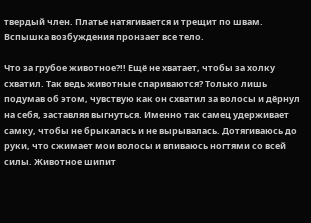твердый член. Платье натягивается и трещит по швам. Вспышка возбуждения пронзает все тело.

Что за грубое животное?!! Ещё не хватает, чтобы за холку схватил. Так ведь животные спариваются? Только лишь подумав об этом, чувствую как он схватил за волосы и дёрнул на себя, заставляя выгнуться. Именно так самец удерживает самку, чтобы не брыкалась и не вырывалась. Дотягиваюсь до руки, что сжимает мои волосы и впиваюсь ногтями со всей силы. Животное шипит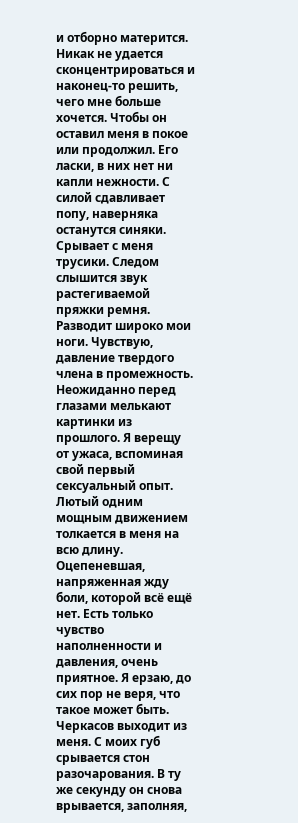и отборно матерится. Никак не удается сконцентрироваться и наконец-то решить, чего мне больше хочется. Чтобы он оставил меня в покое или продолжил. Его ласки, в них нет ни капли нежности. С силой сдавливает попу, наверняка останутся синяки. Срывает с меня трусики. Следом слышится звук растегиваемой пряжки ремня. Разводит широко мои ноги. Чувствую, давление твердого члена в промежность. Неожиданно перед глазами мелькают картинки из прошлого. Я верещу от ужаса, вспоминая свой первый сексуальный опыт.
Лютый одним мощным движением толкается в меня на всю длину. Оцепеневшая, напряженная жду боли, которой всё ещё нет. Есть только чувство наполненности и давления, очень приятное. Я ерзаю, до сих пор не веря, что такое может быть. Черкасов выходит из меня. С моих губ срывается стон разочарования. В ту же секунду он снова врывается, заполняя,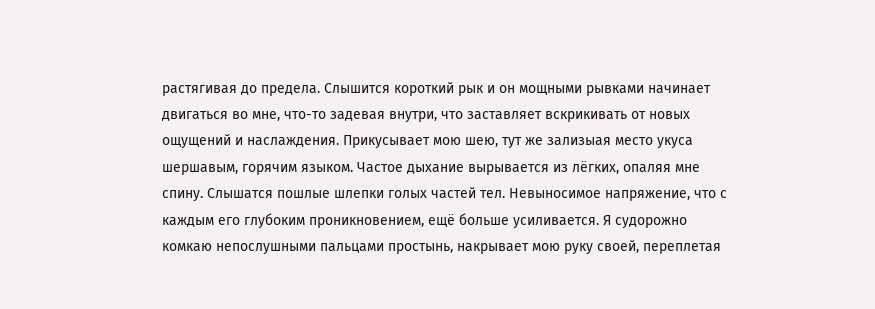растягивая до предела. Слышится короткий рык и он мощными рывками начинает двигаться во мне, что-то задевая внутри, что заставляет вскрикивать от новых ощущений и наслаждения. Прикусывает мою шею, тут же зализыая место укуса шершавым, горячим языком. Частое дыхание вырывается из лёгких, опаляя мне спину. Слышатся пошлые шлепки голых частей тел. Невыносимое напряжение, что с каждым его глубоким проникновением, ещё больше усиливается. Я судорожно комкаю непослушными пальцами простынь, накрывает мою руку своей, переплетая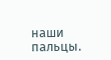наши пальцы.